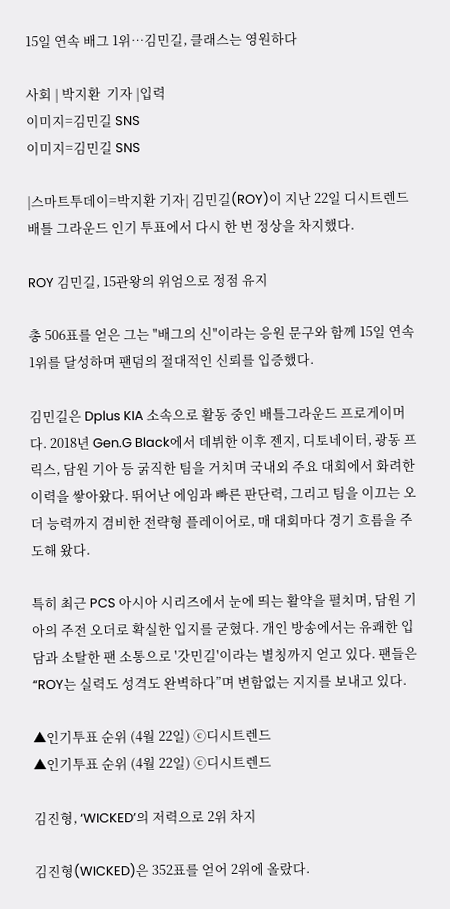15일 연속 배그 1위…김민길, 클래스는 영원하다

사회 | 박지환  기자 |입력
이미지=김민길 SNS
이미지=김민길 SNS

|스마트투데이=박지환 기자| 김민길(ROY)이 지난 22일 디시트렌드 배틀 그라운드 인기 투표에서 다시 한 번 정상을 차지했다.

ROY 김민길, 15관왕의 위엄으로 정점 유지

총 506표를 얻은 그는 "배그의 신"이라는 응원 문구와 함께 15일 연속 1위를 달성하며 팬덤의 절대적인 신뢰를 입증했다.

김민길은 Dplus KIA 소속으로 활동 중인 배틀그라운드 프로게이머다. 2018년 Gen.G Black에서 데뷔한 이후 젠지, 디토네이터, 광동 프릭스, 담원 기아 등 굵직한 팀을 거치며 국내외 주요 대회에서 화려한 이력을 쌓아왔다. 뛰어난 에임과 빠른 판단력, 그리고 팀을 이끄는 오더 능력까지 겸비한 전략형 플레이어로, 매 대회마다 경기 흐름을 주도해 왔다.

특히 최근 PCS 아시아 시리즈에서 눈에 띄는 활약을 펼치며, 담원 기아의 주전 오더로 확실한 입지를 굳혔다. 개인 방송에서는 유쾌한 입담과 소탈한 팬 소통으로 '갓민길'이라는 별칭까지 얻고 있다. 팬들은 “ROY는 실력도 성격도 완벽하다”며 변함없는 지지를 보내고 있다.

▲인기투표 순위 (4월 22일) ⓒ디시트렌드
▲인기투표 순위 (4월 22일) ⓒ디시트렌드

김진형, ‘WICKED’의 저력으로 2위 차지

김진형(WICKED)은 352표를 얻어 2위에 올랐다.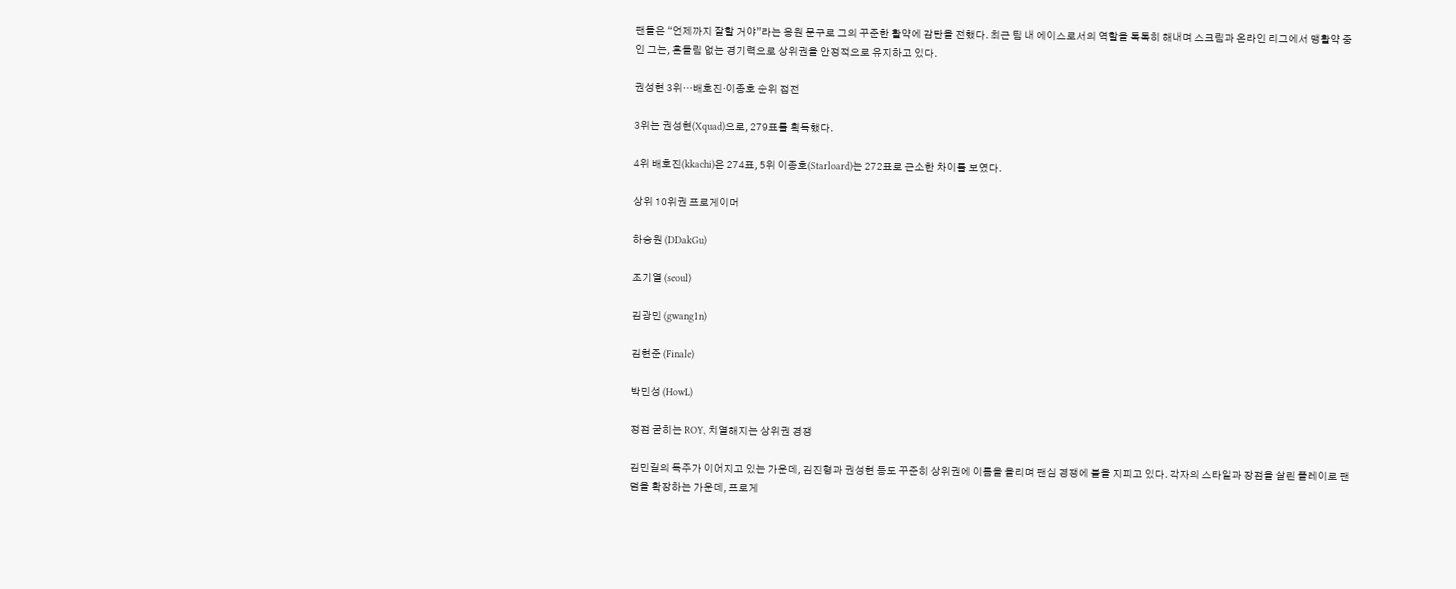팬들은 “언제까지 잘할 거야”라는 응원 문구로 그의 꾸준한 활약에 감탄을 전했다. 최근 팀 내 에이스로서의 역할을 톡톡히 해내며 스크림과 온라인 리그에서 맹활약 중인 그는, 흔들림 없는 경기력으로 상위권을 안정적으로 유지하고 있다.

권성현 3위…배호진·이종호 순위 접전

3위는 권성현(Xquad)으로, 279표를 획득했다.

4위 배호진(kkachi)은 274표, 5위 이종호(Starloard)는 272표로 근소한 차이를 보였다.

상위 10위권 프로게이머

하승원 (DDakGu)

조기열 (seoul)

김광민 (gwang1n)

김현준 (Finale)

박민성 (HowL)

정점 굳히는 ROY, 치열해지는 상위권 경쟁

김민길의 독주가 이어지고 있는 가운데, 김진형과 권성현 등도 꾸준히 상위권에 이름을 올리며 팬심 경쟁에 불을 지피고 있다. 각자의 스타일과 장점을 살린 플레이로 팬덤을 확장하는 가운데, 프로게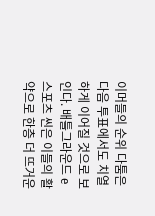이머들의 순위 다툼은 다음 투표에서도 치열하게 이어질 것으로 보인다. 배틀그라운드 e스포츠 씬은 이들의 활약으로 한층 더 뜨거운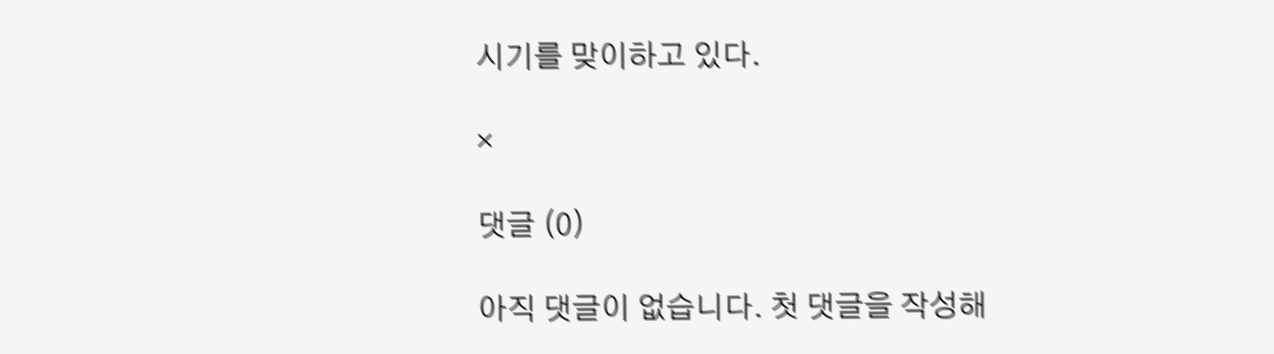시기를 맞이하고 있다.

×

댓글 (0)

아직 댓글이 없습니다. 첫 댓글을 작성해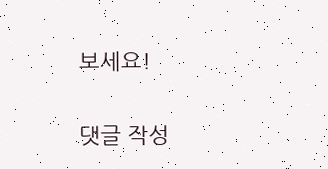보세요!

댓글 작성